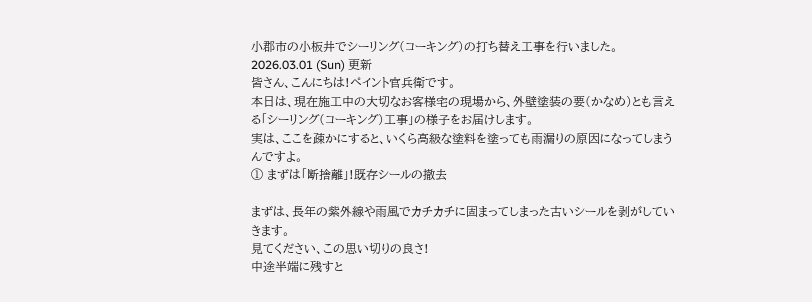小郡市の小板井でシーリング(コーキング)の打ち替え工事を行いました。
2026.03.01 (Sun) 更新
皆さん、こんにちは!ペイント官兵衛です。
本日は、現在施工中の大切なお客様宅の現場から、外壁塗装の要(かなめ)とも言える「シーリング(コーキング)工事」の様子をお届けします。
実は、ここを疎かにすると、いくら高級な塗料を塗っても雨漏りの原因になってしまうんですよ。
① まずは「断捨離」!既存シールの撤去

まずは、長年の紫外線や雨風でカチカチに固まってしまった古いシールを剥がしていきます。
見てください、この思い切りの良さ!
中途半端に残すと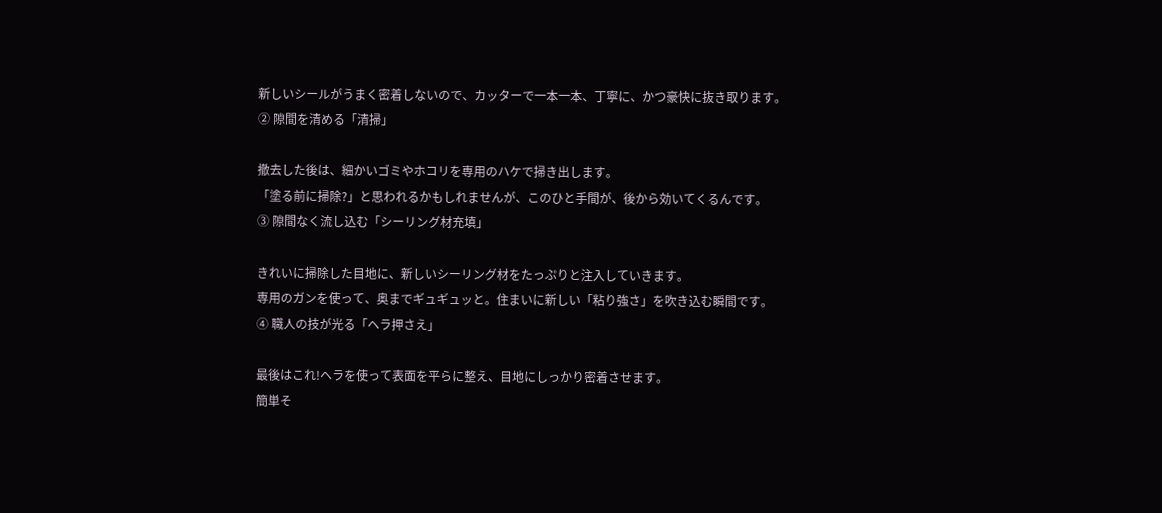新しいシールがうまく密着しないので、カッターで一本一本、丁寧に、かつ豪快に抜き取ります。
② 隙間を清める「清掃」

撤去した後は、細かいゴミやホコリを専用のハケで掃き出します。
「塗る前に掃除?」と思われるかもしれませんが、このひと手間が、後から効いてくるんです。
③ 隙間なく流し込む「シーリング材充填」

きれいに掃除した目地に、新しいシーリング材をたっぷりと注入していきます。
専用のガンを使って、奥までギュギュッと。住まいに新しい「粘り強さ」を吹き込む瞬間です。
④ 職人の技が光る「ヘラ押さえ」

最後はこれ!ヘラを使って表面を平らに整え、目地にしっかり密着させます。
簡単そ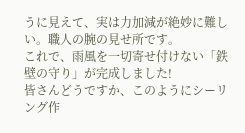うに見えて、実は力加減が絶妙に難しい。職人の腕の見せ所です。
これで、雨風を一切寄せ付けない「鉄壁の守り」が完成しました!
皆さんどうですか、このようにシーリング作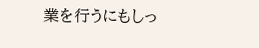業を行うにもしっ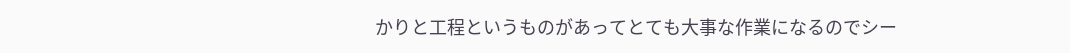かりと工程というものがあってとても大事な作業になるのでシー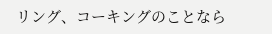リング、コーキングのことなら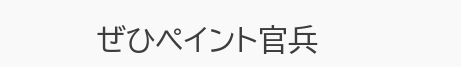ぜひペイント官兵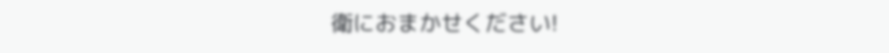衛におまかせください!